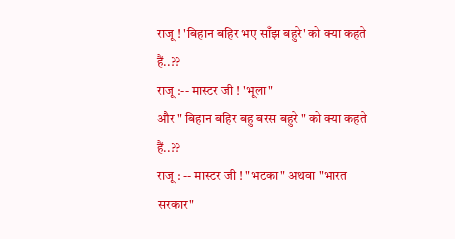राजू ! 'बिहान बहिर भए साँझ बहुरे' को क्या कहते हैं..??
राजू :-- मास्टर जी ! 'भूला"
और " बिहान बहिर बहु बरस बहुरे " को क्या कहते हैं..??
राजू : -- मास्टर जी ! "भटका" अथवा "भारत सरकार"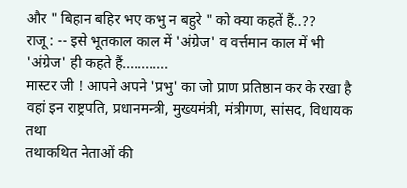और " बिहान बहिर भए कभु न बहुरे " को क्या कहतें हैं..??
राजू : -- इसे भूतकाल काल में 'अंग्रेज' व वर्त्तमान काल में भी 'अंग्रेज' ही कहते हैं............
मास्टर जी ! आपने अपने 'प्रभु' का जो प्राण प्रतिष्ठान कर के रखा है
वहां इन राष्ट्रपति, प्रधानमन्त्री, मुख्यमंत्री, मंत्रीगण, सांसद, विधायक तथा
तथाकथित नेताओं की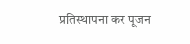प्रतिस्थापना कर पूजन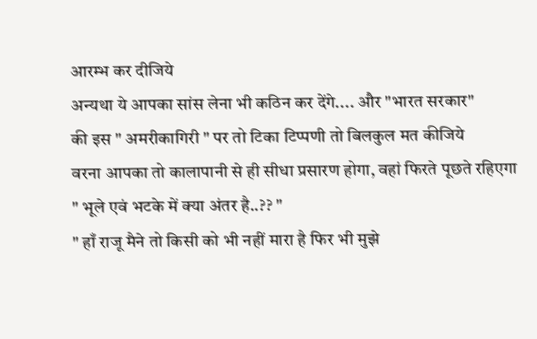आरम्भ कर दीजिये
अन्यथा ये आपका सांस लेना भी कठिन कर देंगे.... और "भारत सरकार"
की इस " अमरीकागिरी " पर तो टिका टिप्पणी तो बिलकुल मत कीजिये
वरना आपका तो कालापानी से ही सीधा प्रसारण होगा, वहां फिरते पूछते रहिएगा
" भूले एवं भटके में क्या अंतर है..?? "
" हाँ राजू मैने तो किसी को भी नहीं मारा है फिर भी मुझे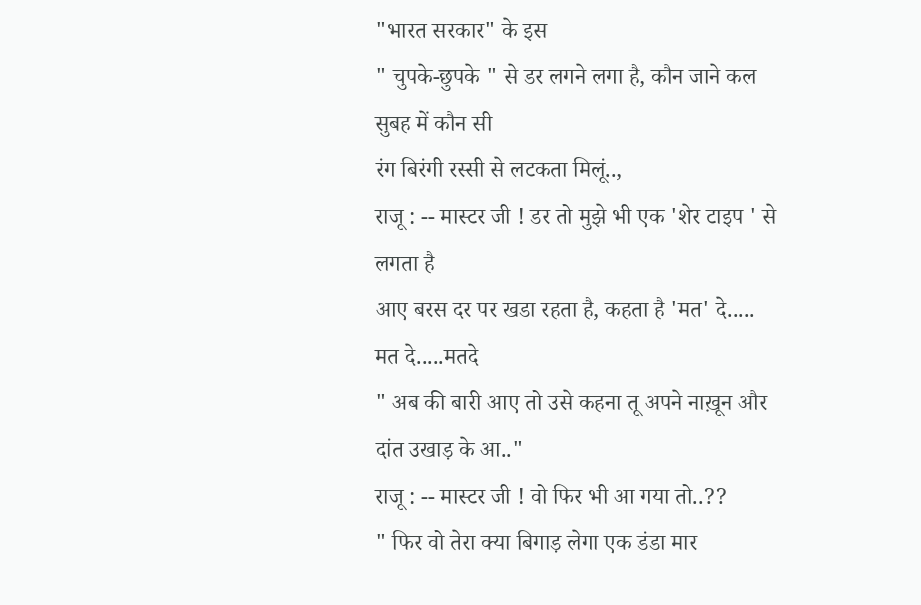"भारत सरकार" के इस
" चुपके-छुपके " से डर लगने लगा है, कौन जाने कल सुबह में कौन सी
रंग बिरंगी रस्सी से लटकता मिलूं..,
राजू : -- मास्टर जी ! डर तो मुझे भी एक 'शेर टाइप ' से लगता है
आए बरस दर पर खडा रहता है, कहता है 'मत' दे..... मत दे.....मतदे
" अब की बारी आए तो उसे कहना तू अपने नाख़ून और दांत उखाड़ के आ.."
राजू : -- मास्टर जी ! वो फिर भी आ गया तो..??
" फिर वो तेरा क्या बिगाड़ लेगा एक डंडा मार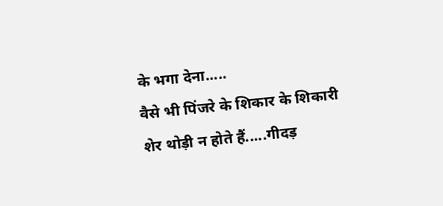के भगा देना.....
वैसे भी पिंजरे के शिकार के शिकारी शेर थोड़ी न होते हैं.....गीदड़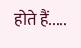होते हैं.....